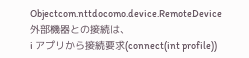Objectcom.nttdocomo.device.RemoteDevice
外部機器との接続は、
i アプリから接続要求(connect(int profile))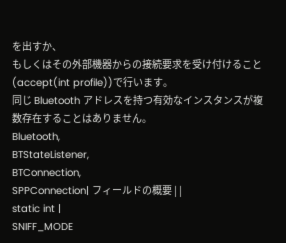を出すか、
もしくはその外部機器からの接続要求を受け付けること(accept(int profile))で行います。
同じ Bluetooth アドレスを持つ有効なインスタンスが複数存在することはありません。
Bluetooth,
BTStateListener,
BTConnection,
SPPConnection| フィールドの概要 | |
static int |
SNIFF_MODE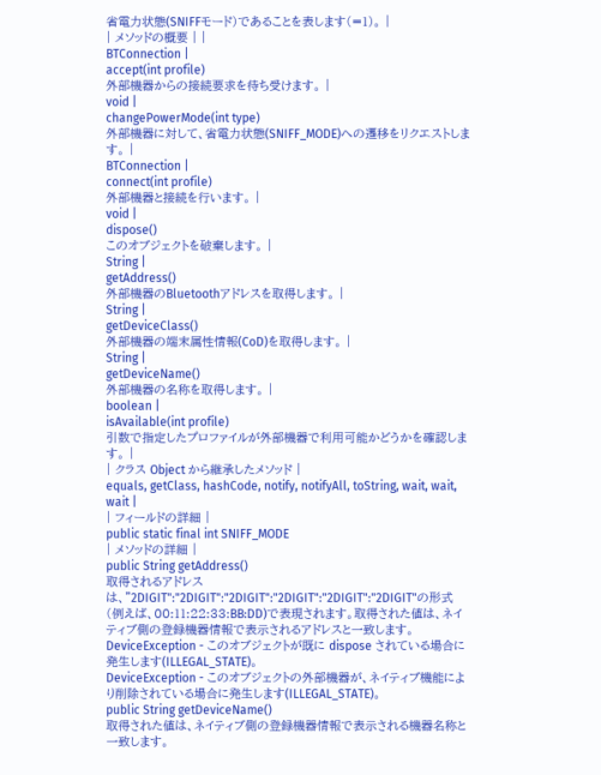省電力状態(SNIFFモード)であることを表します(=1)。 |
| メソッドの概要 | |
BTConnection |
accept(int profile)
外部機器からの接続要求を待ち受けます。 |
void |
changePowerMode(int type)
外部機器に対して、省電力状態(SNIFF_MODE)への遷移をリクエストします。 |
BTConnection |
connect(int profile)
外部機器と接続を行います。 |
void |
dispose()
このオブジェクトを破棄します。 |
String |
getAddress()
外部機器のBluetoothアドレスを取得します。 |
String |
getDeviceClass()
外部機器の端末属性情報(CoD)を取得します。 |
String |
getDeviceName()
外部機器の名称を取得します。 |
boolean |
isAvailable(int profile)
引数で指定したプロファイルが外部機器で利用可能かどうかを確認します。 |
| クラス Object から継承したメソッド |
equals, getClass, hashCode, notify, notifyAll, toString, wait, wait, wait |
| フィールドの詳細 |
public static final int SNIFF_MODE
| メソッドの詳細 |
public String getAddress()
取得されるアドレスは、"2DIGIT":"2DIGIT":"2DIGIT":"2DIGIT":"2DIGIT":"2DIGIT"の形式(例えば、00:11:22:33:BB:DD)で表現されます。取得された値は、ネイティブ側の登録機器情報で表示されるアドレスと一致します。
DeviceException - このオブジェクトが既に dispose されている場合に発生します(ILLEGAL_STATE)。
DeviceException - このオブジェクトの外部機器が、ネイティブ機能により削除されている場合に発生します(ILLEGAL_STATE)。
public String getDeviceName()
取得された値は、ネイティブ側の登録機器情報で表示される機器名称と一致します。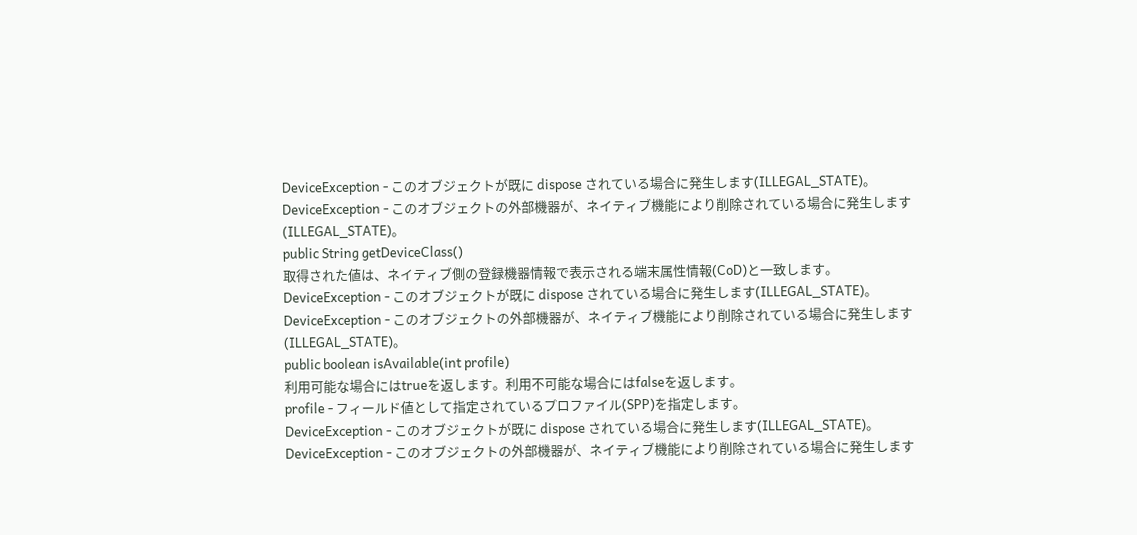DeviceException - このオブジェクトが既に dispose されている場合に発生します(ILLEGAL_STATE)。
DeviceException - このオブジェクトの外部機器が、ネイティブ機能により削除されている場合に発生します(ILLEGAL_STATE)。
public String getDeviceClass()
取得された値は、ネイティブ側の登録機器情報で表示される端末属性情報(CoD)と一致します。
DeviceException - このオブジェクトが既に dispose されている場合に発生します(ILLEGAL_STATE)。
DeviceException - このオブジェクトの外部機器が、ネイティブ機能により削除されている場合に発生します(ILLEGAL_STATE)。
public boolean isAvailable(int profile)
利用可能な場合にはtrueを返します。利用不可能な場合にはfalseを返します。
profile - フィールド値として指定されているプロファイル(SPP)を指定します。
DeviceException - このオブジェクトが既に dispose されている場合に発生します(ILLEGAL_STATE)。
DeviceException - このオブジェクトの外部機器が、ネイティブ機能により削除されている場合に発生します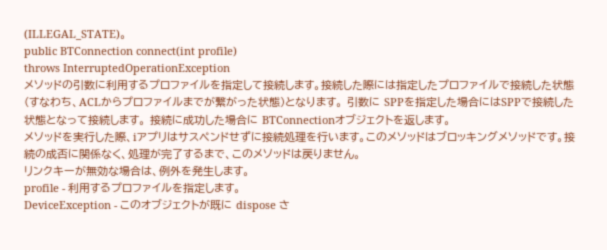(ILLEGAL_STATE)。
public BTConnection connect(int profile)
throws InterruptedOperationException
メソッドの引数に利用するプロファイルを指定して接続します。接続した際には指定したプロファイルで接続した状態(すなわち、ACLからプロファイルまでが繋がった状態)となります。 引数に SPPを指定した場合にはSPPで接続した状態となって接続します。 接続に成功した場合に BTConnectionオブジェクトを返します。
メソッドを実行した際、iアプリはサスペンドせずに接続処理を行います。このメソッドはブロッキングメソッドです。接続の成否に関係なく、処理が完了するまで、このメソッドは戻りません。
リンクキーが無効な場合は、例外を発生します。
profile - 利用するプロファイルを指定します。
DeviceException - このオブジェクトが既に dispose さ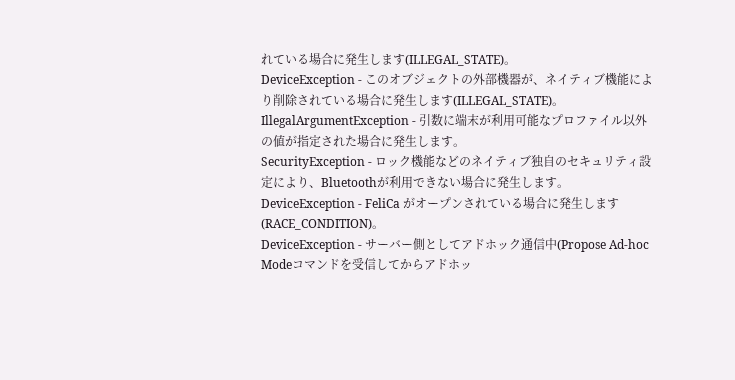れている場合に発生します(ILLEGAL_STATE)。
DeviceException - このオブジェクトの外部機器が、ネイティブ機能により削除されている場合に発生します(ILLEGAL_STATE)。
IllegalArgumentException - 引数に端末が利用可能なプロファイル以外の値が指定された場合に発生します。
SecurityException - ロック機能などのネイティブ独自のセキュリティ設定により、Bluetoothが利用できない場合に発生します。
DeviceException - FeliCa がオープンされている場合に発生します(RACE_CONDITION)。
DeviceException - サーバー側としてアドホック通信中(Propose Ad-hoc Modeコマンドを受信してからアドホッ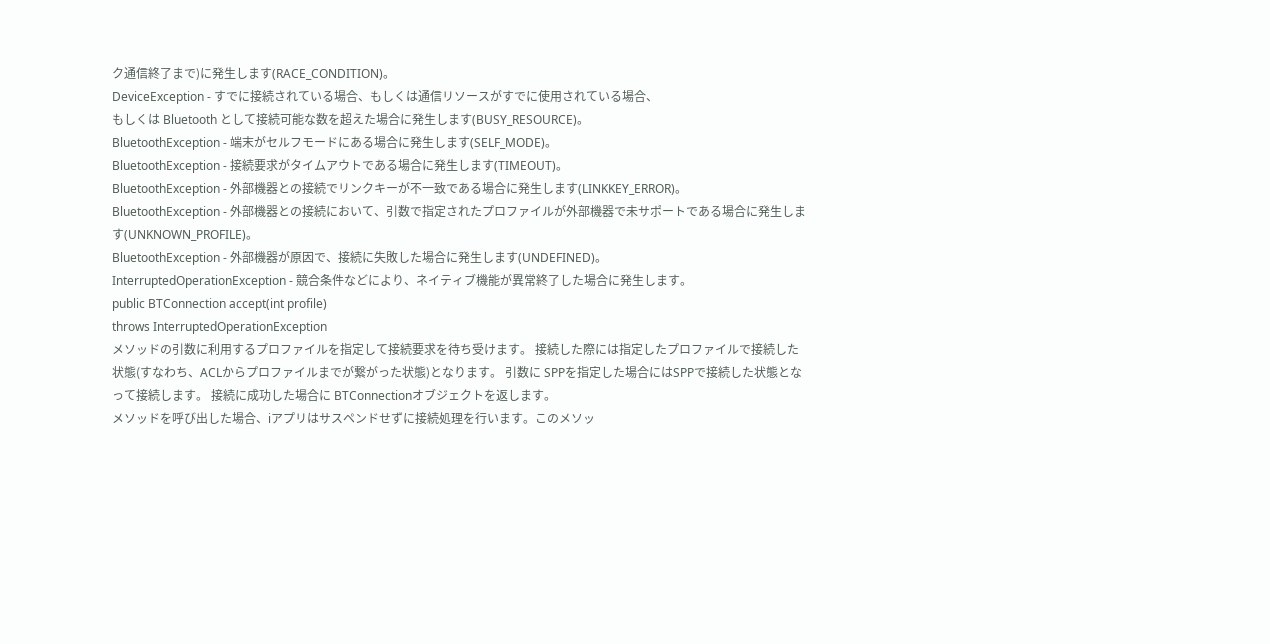ク通信終了まで)に発生します(RACE_CONDITION)。
DeviceException - すでに接続されている場合、もしくは通信リソースがすでに使用されている場合、
もしくは Bluetooth として接続可能な数を超えた場合に発生します(BUSY_RESOURCE)。
BluetoothException - 端末がセルフモードにある場合に発生します(SELF_MODE)。
BluetoothException - 接続要求がタイムアウトである場合に発生します(TIMEOUT)。
BluetoothException - 外部機器との接続でリンクキーが不一致である場合に発生します(LINKKEY_ERROR)。
BluetoothException - 外部機器との接続において、引数で指定されたプロファイルが外部機器で未サポートである場合に発生します(UNKNOWN_PROFILE)。
BluetoothException - 外部機器が原因で、接続に失敗した場合に発生します(UNDEFINED)。
InterruptedOperationException - 競合条件などにより、ネイティブ機能が異常終了した場合に発生します。
public BTConnection accept(int profile)
throws InterruptedOperationException
メソッドの引数に利用するプロファイルを指定して接続要求を待ち受けます。 接続した際には指定したプロファイルで接続した状態(すなわち、ACLからプロファイルまでが繋がった状態)となります。 引数に SPPを指定した場合にはSPPで接続した状態となって接続します。 接続に成功した場合に BTConnectionオブジェクトを返します。
メソッドを呼び出した場合、iアプリはサスペンドせずに接続処理を行います。このメソッ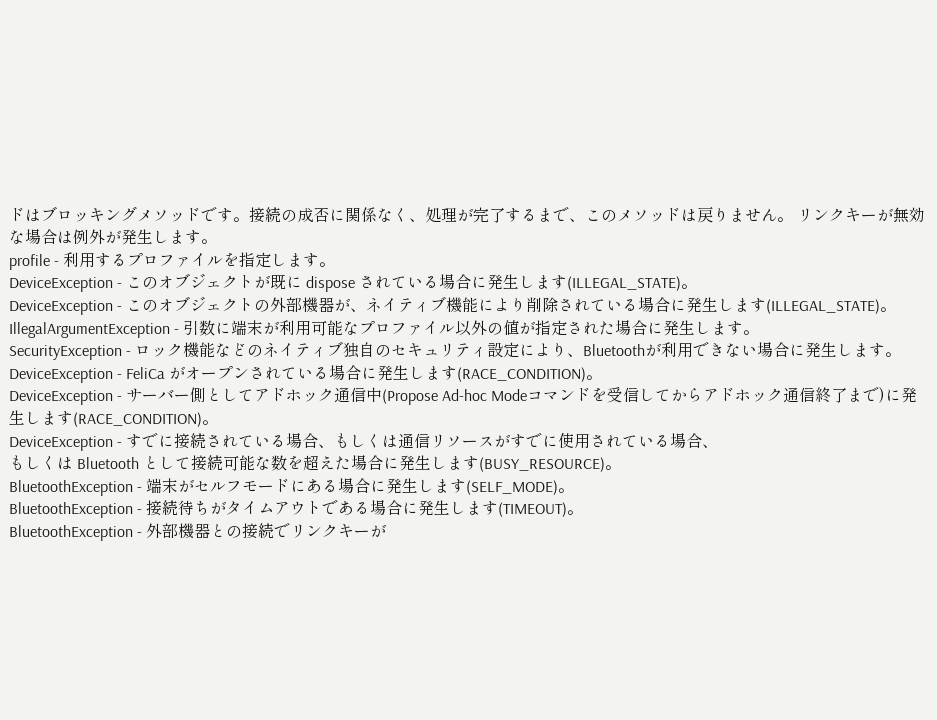ドはブロッキングメソッドです。接続の成否に関係なく、処理が完了するまで、このメソッドは戻りません。 リンクキーが無効な場合は例外が発生します。
profile - 利用するプロファイルを指定します。
DeviceException - このオブジェクトが既に dispose されている場合に発生します(ILLEGAL_STATE)。
DeviceException - このオブジェクトの外部機器が、ネイティブ機能により削除されている場合に発生します(ILLEGAL_STATE)。
IllegalArgumentException - 引数に端末が利用可能なプロファイル以外の値が指定された場合に発生します。
SecurityException - ロック機能などのネイティブ独自のセキュリティ設定により、Bluetoothが利用できない場合に発生します。
DeviceException - FeliCa がオープンされている場合に発生します(RACE_CONDITION)。
DeviceException - サーバー側としてアドホック通信中(Propose Ad-hoc Modeコマンドを受信してからアドホック通信終了まで)に発生します(RACE_CONDITION)。
DeviceException - すでに接続されている場合、もしくは通信リソースがすでに使用されている場合、
もしくは Bluetooth として接続可能な数を超えた場合に発生します(BUSY_RESOURCE)。
BluetoothException - 端末がセルフモードにある場合に発生します(SELF_MODE)。
BluetoothException - 接続待ちがタイムアウトである場合に発生します(TIMEOUT)。
BluetoothException - 外部機器との接続でリンクキーが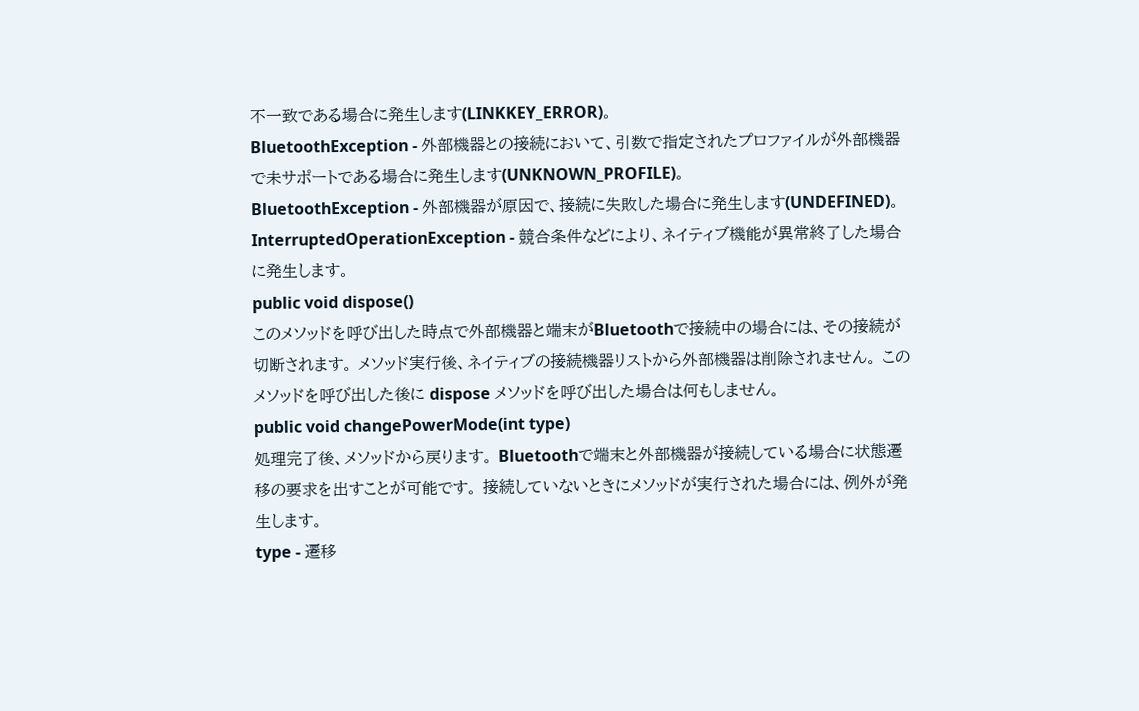不一致である場合に発生します(LINKKEY_ERROR)。
BluetoothException - 外部機器との接続において、引数で指定されたプロファイルが外部機器で未サポートである場合に発生します(UNKNOWN_PROFILE)。
BluetoothException - 外部機器が原因で、接続に失敗した場合に発生します(UNDEFINED)。
InterruptedOperationException - 競合条件などにより、ネイティブ機能が異常終了した場合に発生します。
public void dispose()
このメソッドを呼び出した時点で外部機器と端末がBluetoothで接続中の場合には、その接続が切断されます。 メソッド実行後、ネイティブの接続機器リストから外部機器は削除されません。 このメソッドを呼び出した後に dispose メソッドを呼び出した場合は何もしません。
public void changePowerMode(int type)
処理完了後、メソッドから戻ります。 Bluetoothで端末と外部機器が接続している場合に状態遷移の要求を出すことが可能です。 接続していないときにメソッドが実行された場合には、例外が発生します。
type - 遷移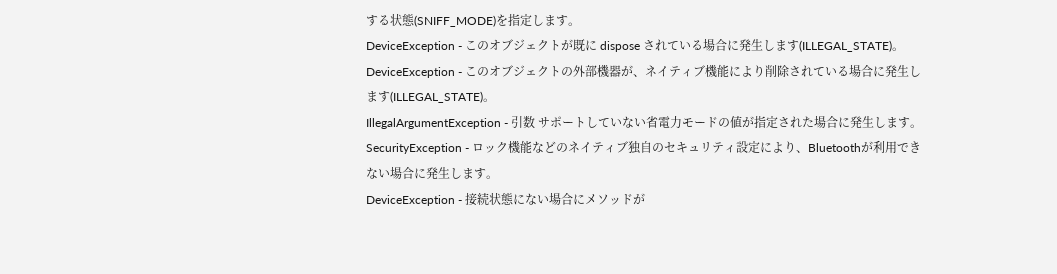する状態(SNIFF_MODE)を指定します。
DeviceException - このオブジェクトが既に dispose されている場合に発生します(ILLEGAL_STATE)。
DeviceException - このオブジェクトの外部機器が、ネイティブ機能により削除されている場合に発生します(ILLEGAL_STATE)。
IllegalArgumentException - 引数 サポートしていない省電力モードの値が指定された場合に発生します。
SecurityException - ロック機能などのネイティブ独自のセキュリティ設定により、Bluetoothが利用できない場合に発生します。
DeviceException - 接続状態にない場合にメソッドが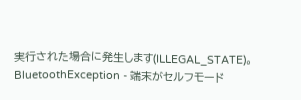実行された場合に発生します(ILLEGAL_STATE)。
BluetoothException - 端末がセルフモード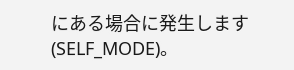にある場合に発生します(SELF_MODE)。